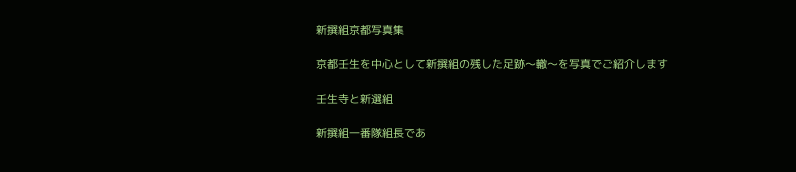新撰組京都写真集

京都壬生を中心として新撰組の残した足跡〜轍〜を写真でご紹介します

壬生寺と新選組

新撰組一番隊組長であ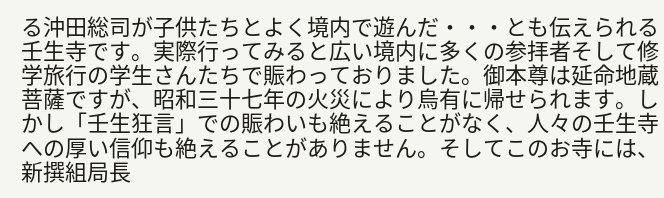る沖田総司が子供たちとよく境内で遊んだ・・・とも伝えられる壬生寺です。実際行ってみると広い境内に多くの参拝者そして修学旅行の学生さんたちで賑わっておりました。御本尊は延命地蔵菩薩ですが、昭和三十七年の火災により烏有に帰せられます。しかし「壬生狂言」での賑わいも絶えることがなく、人々の壬生寺への厚い信仰も絶えることがありません。そしてこのお寺には、新撰組局長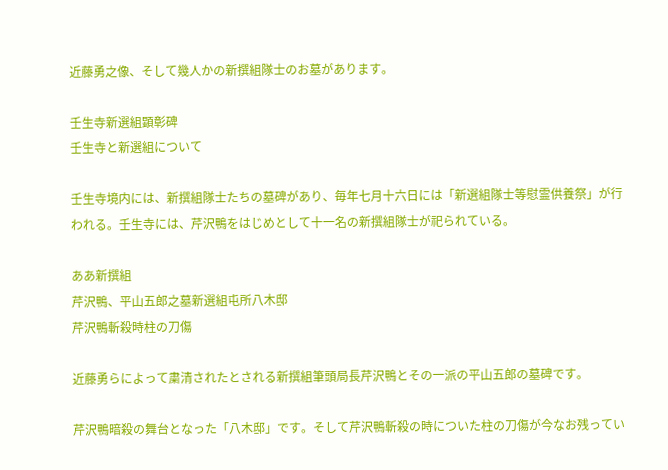近藤勇之像、そして幾人かの新撰組隊士のお墓があります。

壬生寺新選組顕彰碑
壬生寺と新選組について

壬生寺境内には、新撰組隊士たちの墓碑があり、毎年七月十六日には「新選組隊士等慰霊供養祭」が行われる。壬生寺には、芹沢鴨をはじめとして十一名の新撰組隊士が祀られている。

ああ新撰組
芹沢鴨、平山五郎之墓新選組屯所八木邸
芹沢鴨斬殺時柱の刀傷

近藤勇らによって粛清されたとされる新撰組筆頭局長芹沢鴨とその一派の平山五郎の墓碑です。

芹沢鴨暗殺の舞台となった「八木邸」です。そして芹沢鴨斬殺の時についた柱の刀傷が今なお残ってい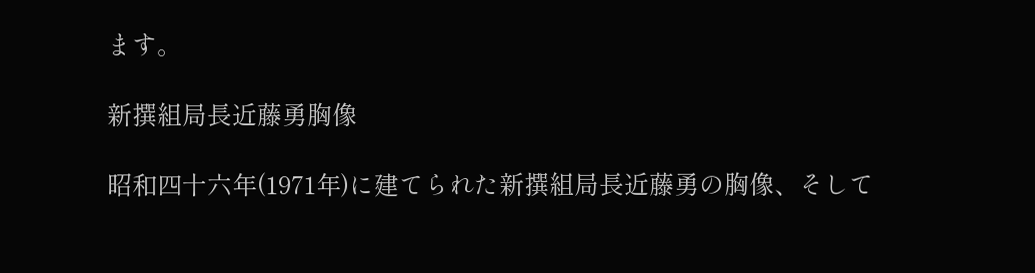ます。

新撰組局長近藤勇胸像

昭和四十六年(1971年)に建てられた新撰組局長近藤勇の胸像、そして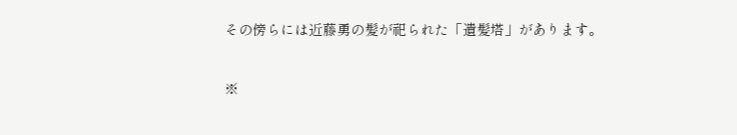その傍らには近藤勇の髪が祀られた「遺髪塔」があります。

※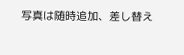写真は随時追加、差し替え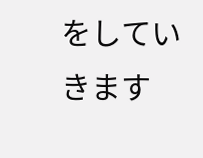をしていきます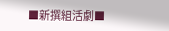■新撰組活劇■